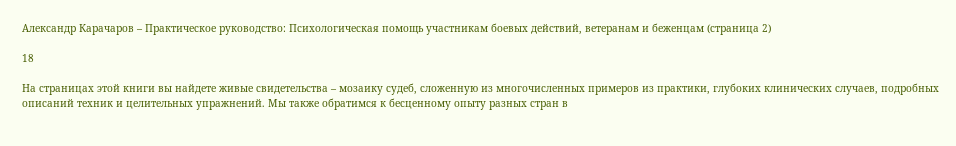Александр Карачаров – Практическое руководство: Психологическая помощь участникам боевых действий, ветеранам и беженцам (страница 2)

18

На страницах этой книги вы найдете живые свидетельства – мозаику судеб, сложенную из многочисленных примеров из практики, глубоких клинических случаев, подробных описаний техник и целительных упражнений. Мы также обратимся к бесценному опыту разных стран в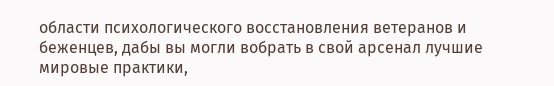области психологического восстановления ветеранов и беженцев, дабы вы могли вобрать в свой арсенал лучшие мировые практики,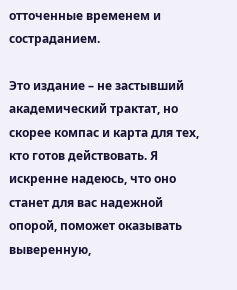отточенные временем и состраданием.

Это издание – не застывший академический трактат, но скорее компас и карта для тех, кто готов действовать. Я искренне надеюсь, что оно станет для вас надежной опорой, поможет оказывать выверенную,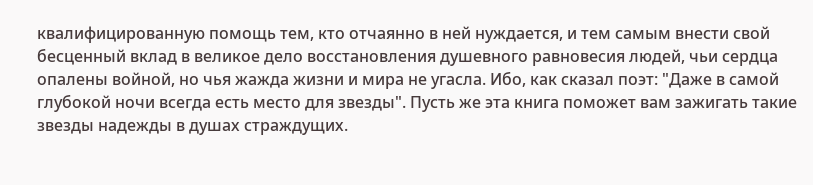квалифицированную помощь тем, кто отчаянно в ней нуждается, и тем самым внести свой бесценный вклад в великое дело восстановления душевного равновесия людей, чьи сердца опалены войной, но чья жажда жизни и мира не угасла. Ибо, как сказал поэт: "Даже в самой глубокой ночи всегда есть место для звезды". Пусть же эта книга поможет вам зажигать такие звезды надежды в душах страждущих.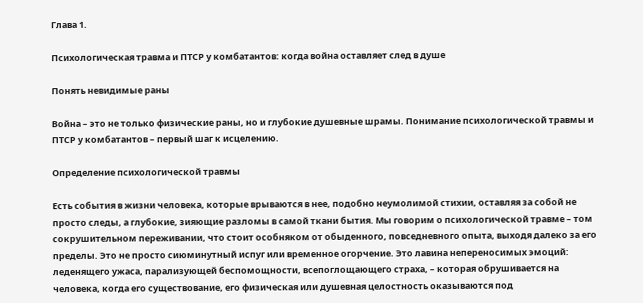Глава 1.

Психологическая травма и ПТСР у комбатантов: когда война оставляет след в душе

Понять невидимые раны

Война – это не только физические раны, но и глубокие душевные шрамы. Понимание психологической травмы и ПТСР у комбатантов – первый шаг к исцелению.

Определение психологической травмы

Есть события в жизни человека, которые врываются в нее, подобно неумолимой стихии, оставляя за собой не просто следы, а глубокие, зияющие разломы в самой ткани бытия. Мы говорим о психологической травме – том сокрушительном переживании, что стоит особняком от обыденного, повседневного опыта, выходя далеко за его пределы. Это не просто сиюминутный испуг или временное огорчение. Это лавина непереносимых эмоций: леденящего ужаса, парализующей беспомощности, всепоглощающего страха, – которая обрушивается на человека, когда его существование, его физическая или душевная целостность оказываются под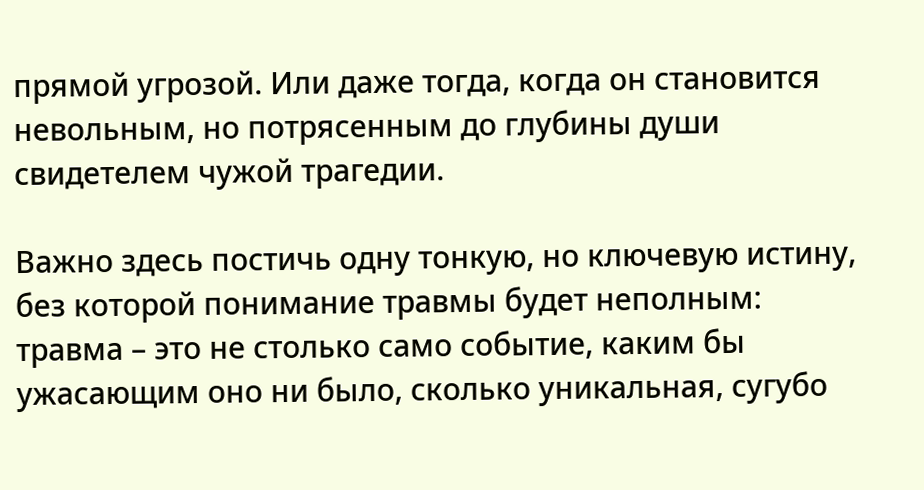прямой угрозой. Или даже тогда, когда он становится невольным, но потрясенным до глубины души свидетелем чужой трагедии.

Важно здесь постичь одну тонкую, но ключевую истину, без которой понимание травмы будет неполным: травма – это не столько само событие, каким бы ужасающим оно ни было, сколько уникальная, сугубо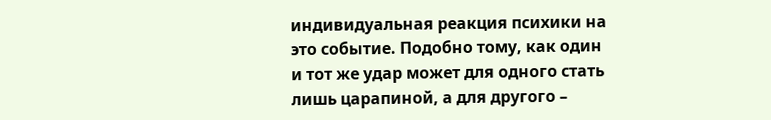индивидуальная реакция психики на это событие. Подобно тому, как один и тот же удар может для одного стать лишь царапиной, а для другого –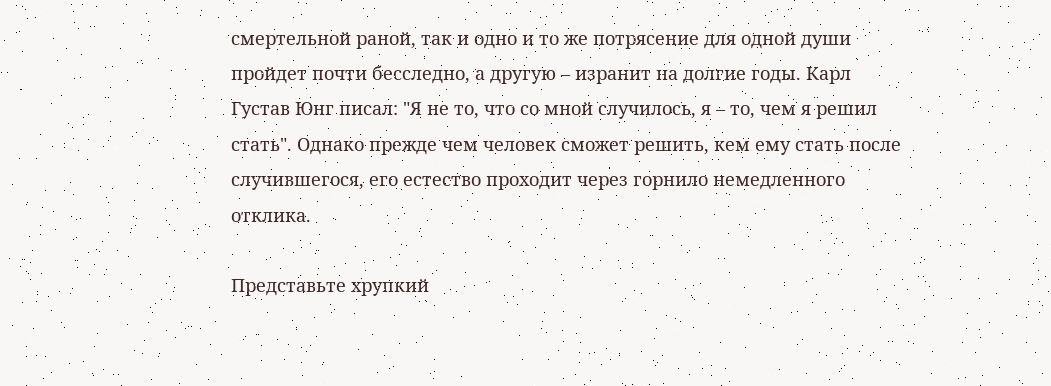смертельной раной, так и одно и то же потрясение для одной души пройдет почти бесследно, а другую – изранит на долгие годы. Карл Густав Юнг писал: "Я не то, что со мной случилось, я – то, чем я решил стать". Однако прежде чем человек сможет решить, кем ему стать после случившегося, его естество проходит через горнило немедленного отклика.

Представьте хрупкий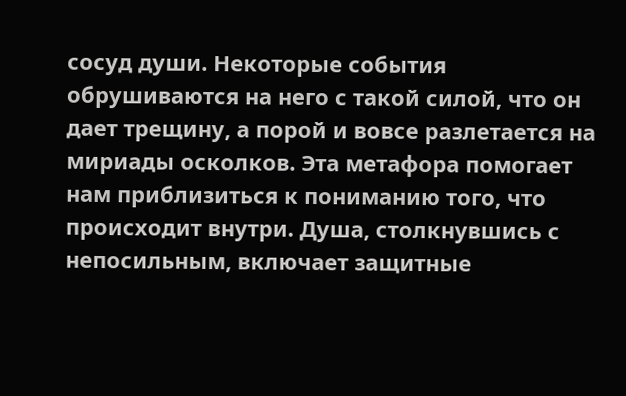сосуд души. Некоторые события обрушиваются на него с такой силой, что он дает трещину, а порой и вовсе разлетается на мириады осколков. Эта метафора помогает нам приблизиться к пониманию того, что происходит внутри. Душа, столкнувшись с непосильным, включает защитные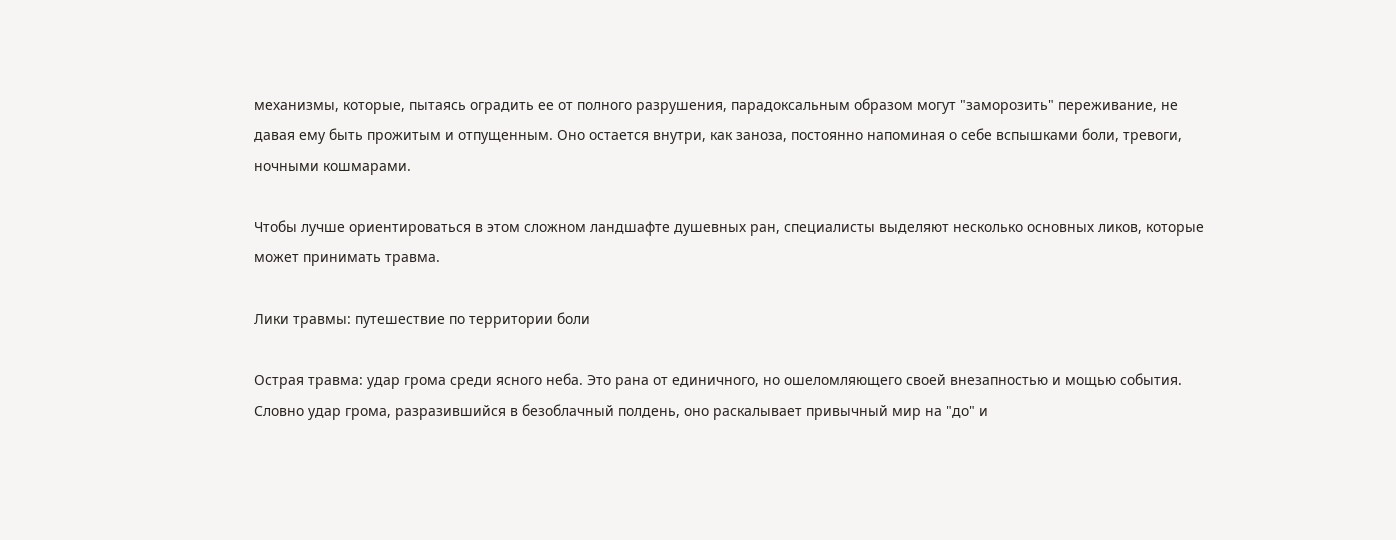механизмы, которые, пытаясь оградить ее от полного разрушения, парадоксальным образом могут "заморозить" переживание, не давая ему быть прожитым и отпущенным. Оно остается внутри, как заноза, постоянно напоминая о себе вспышками боли, тревоги, ночными кошмарами.

Чтобы лучше ориентироваться в этом сложном ландшафте душевных ран, специалисты выделяют несколько основных ликов, которые может принимать травма.

Лики травмы: путешествие по территории боли

Острая травма: удар грома среди ясного неба. Это рана от единичного, но ошеломляющего своей внезапностью и мощью события. Словно удар грома, разразившийся в безоблачный полдень, оно раскалывает привычный мир на "до" и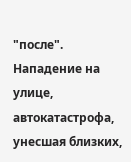"после". Нападение на улице, автокатастрофа, унесшая близких,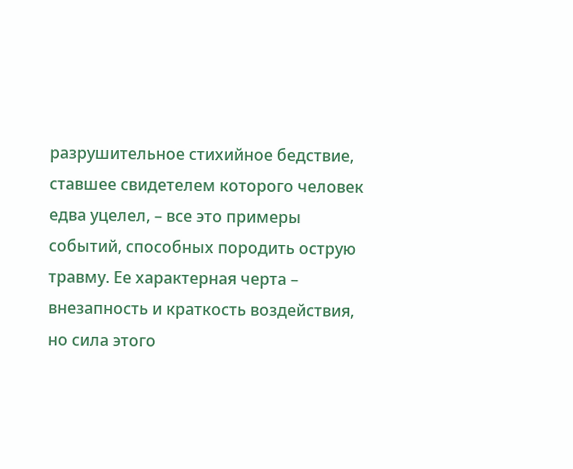разрушительное стихийное бедствие, ставшее свидетелем которого человек едва уцелел, – все это примеры событий, способных породить острую травму. Ее характерная черта – внезапность и краткость воздействия, но сила этого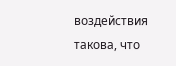воздействия такова, что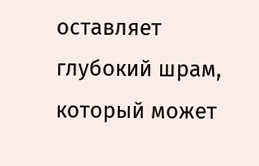оставляет глубокий шрам, который может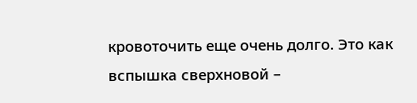кровоточить еще очень долго. Это как вспышка сверхновой –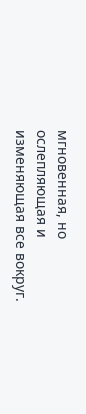мгновенная, но ослепляющая и изменяющая все вокруг.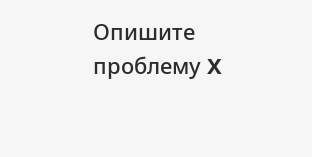Опишите проблему X